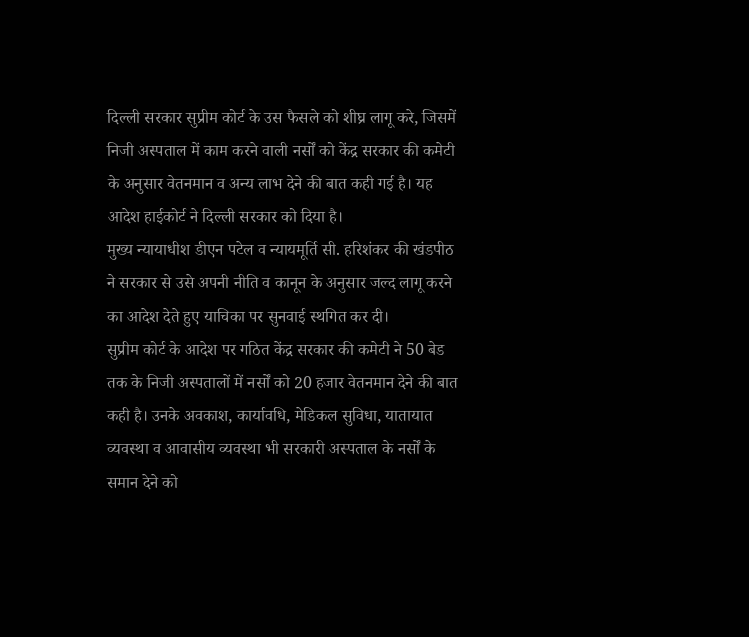दिल्ली सरकार सुप्रीम कोर्ट के उस फैसले को शीघ्र लागू करे, जिसमें निजी अस्पताल में काम करने वाली नर्सों को केंद्र सरकार की कमेटी के अनुसार वेतनमान व अन्य लाभ देने की बात कही गई है। यह आदेश हाईकोर्ट ने दिल्ली सरकार को दिया है।
मुख्य न्यायाधीश डीएन पटेल व न्यायमूर्ति सी. हरिशंकर की खंडपीठ ने सरकार से उसे अपनी नीति व कानून के अनुसार जल्द लागू करने का आदेश देते हुए याचिका पर सुनवाई स्थगित कर दी।
सुप्रीम कोर्ट के आदेश पर गठित केंद्र सरकार की कमेटी ने 50 बेड तक के निजी अस्पतालों में नर्सों को 20 हजार वेतनमान देने की बात कही है। उनके अवकाश, कार्यावधि, मेडिकल सुविधा, यातायात व्यवस्था व आवासीय व्यवस्था भी सरकारी अस्पताल के नर्सों के समान देने को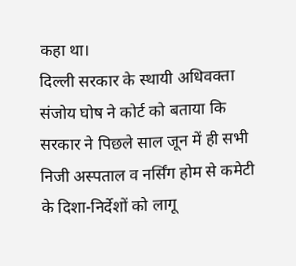कहा था।
दिल्ली सरकार के स्थायी अधिवक्ता संजोय घोष ने कोर्ट को बताया कि सरकार ने पिछले साल जून में ही सभी निजी अस्पताल व नर्सिंग होम से कमेटी के दिशा-निर्देशों को लागू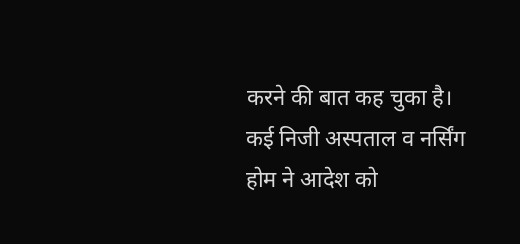करने की बात कह चुका है। कई निजी अस्पताल व नर्सिंग होम ने आदेश को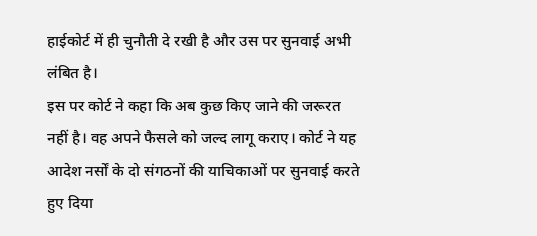हाईकोर्ट में ही चुनौती दे रखी है और उस पर सुनवाई अभी लंबित है।
इस पर कोर्ट ने कहा कि अब कुछ किए जाने की जरूरत नहीं है। वह अपने फैसले को जल्द लागू कराए। कोर्ट ने यह आदेश नर्सों के दो संगठनों की याचिकाओं पर सुनवाई करते हुए दिया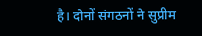है। दोनों संगठनों ने सुप्रीम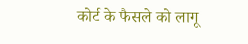कोर्ट के फैसले को लागू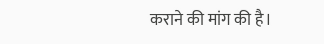कराने की मांग की है।